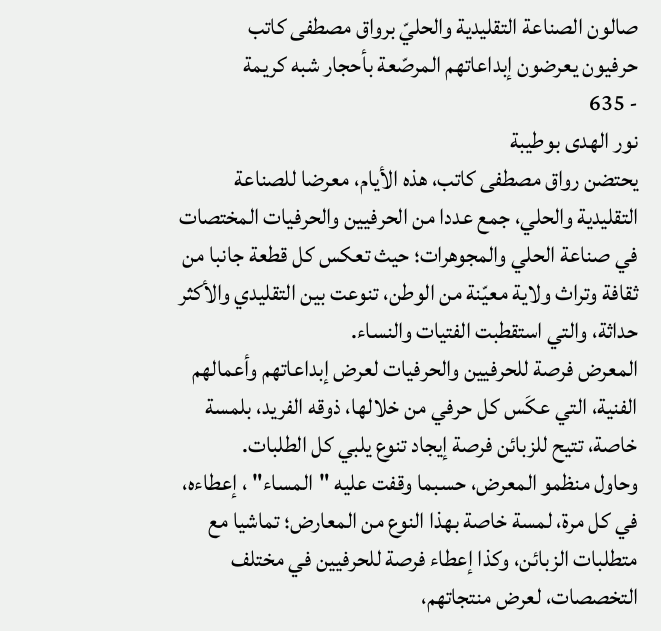صالون الصناعة التقليدية والحليّ برواق مصطفى كاتب
حرفيون يعرضون إبداعاتهم المرصّعة بأحجار شبه كريمة
- 635
نور الهدى بوطيبة
يحتضن رواق مصطفى كاتب، هذه الأيام، معرضا للصناعة التقليدية والحلي، جمع عددا من الحرفيين والحرفيات المختصات في صناعة الحلي والمجوهرات؛ حيث تعكس كل قطعة جانبا من ثقافة وتراث ولاية معيّنة من الوطن، تنوعت بين التقليدي والأكثر حداثة، والتي استقطبت الفتيات والنساء.
المعرض فرصة للحرفيين والحرفيات لعرض إبداعاتهم وأعمالهم الفنية، التي عكَس كل حرفي من خلالها، ذوقه الفريد، بلمسة خاصة، تتيح للزبائن فرصة إيجاد تنوع يلبي كل الطلبات.
وحاول منظمو المعرض، حسبما وقفت عليه "المساء" ، إعطاءه، في كل مرة، لمسة خاصة بهذا النوع من المعارض؛ تماشيا مع متطلبات الزبائن، وكذا إعطاء فرصة للحرفيين في مختلف التخصصات، لعرض منتجاتهم،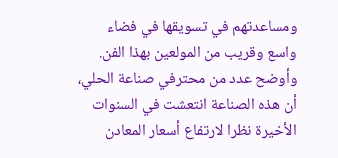ومساعدتهم في تسويقها في فضاء واسع وقريب من المولعين بهذا الفن.
وأوضح عدد من محترفي صناعة الحلي، أن هذه الصناعة انتعشت في السنوات الأخيرة نظرا لارتفاع أسعار المعادن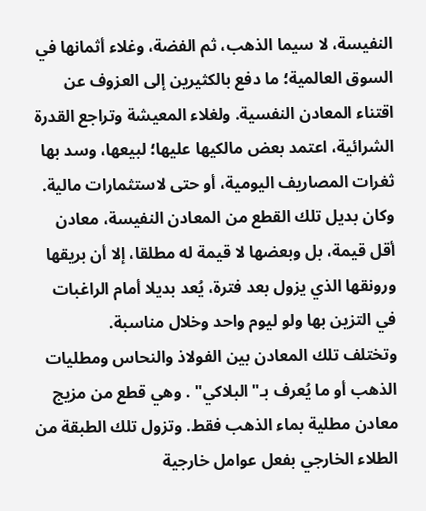النفيسة، لا سيما الذهب، ثم الفضة، وغلاء أثمانها في السوق العالمية؛ ما دفع بالكثيرين إلى العزوف عن اقتناء المعادن النفسية. ولغلاء المعيشة وتراجع القدرة الشرائية، اعتمد بعض مالكيها عليها؛ لبيعها، وسد بها ثغرات المصاريف اليومية، أو حتى لاستثمارات مالية. وكان بديل تلك القطع من المعادن النفيسة، معادن أقل قيمة، بل وبعضها لا قيمة له مطلقا، إلا أن بريقها ورونقها الذي يزول بعد فترة، يُعد بديلا أمام الراغبات في التزين بها ولو ليوم واحد وخلال مناسبة.
وتختلف تلك المعادن بين الفولاذ والنحاس ومطليات الذهب أو ما يُعرف بـ"البلاكي" . وهي قطع من مزيج معادن مطلية بماء الذهب فقط. وتزول تلك الطبقة من الطلاء الخارجي بفعل عوامل خارجية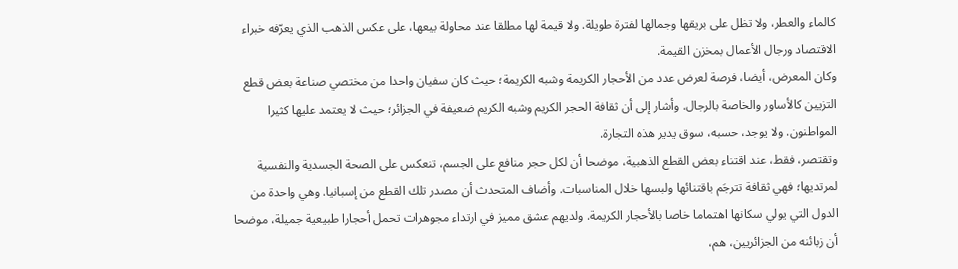كالماء والعطر، ولا تظل على بريقها وجمالها لفترة طويلة. ولا قيمة لها مطلقا عند محاولة بيعها، على عكس الذهب الذي يعرّفه خبراء الاقتصاد ورجال الأعمال بمخزن القيمة.
وكان المعرض، أيضا، فرصة لعرض عدد من الأحجار الكريمة وشبه الكريمة؛ حيث كان سفيان واحدا من مختصي صناعة بعض قطع التزيين كالأساور والخاصة بالرجال. وأشار إلى أن ثقافة الحجر الكريم وشبه الكريم ضعيفة في الجزائر؛ حيث لا يعتمد عليها كثيرا المواطنون. ولا يوجد، حسبه، سوق يدير هذه التجارة.
وتقتصر، فقط، عند اقتناء بعض القطع الذهبية، موضحا أن لكل حجر منافع على الجسم، تنعكس على الصحة الجسدية والنفسية لمرتديها؛ فهي ثقافة تترجَم باقتنائها ولبسها خلال المناسبات. وأضاف المتحدث أن مصدر تلك القطع من إسبانيا. وهي واحدة من الدول التي يولي سكانها اهتماما خاصا بالأحجار الكريمة. ولديهم عشق مميز في ارتداء مجوهرات تحمل أحجارا طبيعية جميلة، موضحا أن زبائنه من الجزائريين، هم،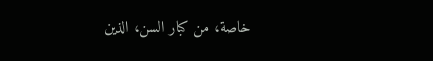خاصة، من كبار السن، الذين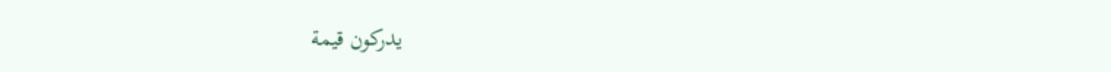يدركون قيمة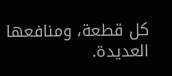كل قطعة، ومنافعها العديدة.